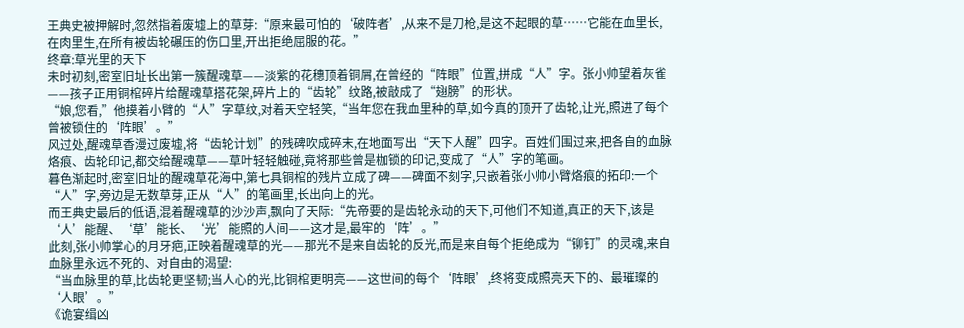王典史被押解时,忽然指着废墟上的草芽:“原来最可怕的‘破阵者’,从来不是刀枪,是这不起眼的草……它能在血里长,在肉里生,在所有被齿轮碾压的伤口里,开出拒绝屈服的花。”
终章:草光里的天下
未时初刻,密室旧址长出第一簇醒魂草——淡紫的花穗顶着铜屑,在曾经的“阵眼”位置,拼成“人”字。张小帅望着灰雀——孩子正用铜棺碎片给醒魂草搭花架,碎片上的“齿轮”纹路,被敲成了“翅膀”的形状。
“娘,您看,”他摸着小臂的“人”字草纹,对着天空轻笑,“当年您在我血里种的草,如今真的顶开了齿轮,让光,照进了每个曾被锁住的‘阵眼’。”
风过处,醒魂草香漫过废墟,将“齿轮计划”的残碑吹成碎末,在地面写出“天下人醒”四字。百姓们围过来,把各自的血脉烙痕、齿轮印记,都交给醒魂草——草叶轻轻触碰,竟将那些曾是枷锁的印记,变成了“人”字的笔画。
暮色渐起时,密室旧址的醒魂草花海中,第七具铜棺的残片立成了碑——碑面不刻字,只嵌着张小帅小臂烙痕的拓印:一个“人”字,旁边是无数草芽,正从“人”的笔画里,长出向上的光。
而王典史最后的低语,混着醒魂草的沙沙声,飘向了天际:“先帝要的是齿轮永动的天下,可他们不知道,真正的天下,该是‘人’能醒、‘草’能长、‘光’能照的人间——这才是,最牢的‘阵’。”
此刻,张小帅掌心的月牙疤,正映着醒魂草的光——那光不是来自齿轮的反光,而是来自每个拒绝成为“铆钉”的灵魂,来自血脉里永远不死的、对自由的渴望:
“当血脉里的草,比齿轮更坚韧;当人心的光,比铜棺更明亮——这世间的每个‘阵眼’,终将变成照亮天下的、最璀璨的‘人眼’。”
《诡宴缉凶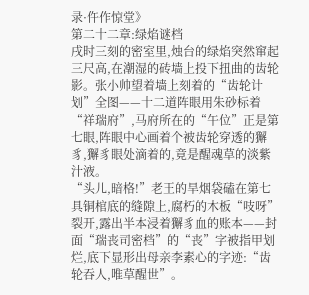录·仵作惊堂》
第二十二章:绿焰谜档
戌时三刻的密室里,烛台的绿焰突然窜起三尺高,在潮湿的砖墙上投下扭曲的齿轮影。张小帅望着墙上刻着的“齿轮计划”全图——十二道阵眼用朱砂标着“祥瑞府”,马府所在的“午位”正是第七眼,阵眼中心画着个被齿轮穿透的獬豸,獬豸眼处滴着的,竟是醒魂草的淡紫汁液。
“头儿,暗格!”老王的旱烟袋磕在第七具铜棺底的缝隙上,腐朽的木板“吱呀”裂开,露出半本浸着獬豸血的账本——封面“瑞丧司密档”的“丧”字被指甲划烂,底下显形出母亲李素心的字迹:“齿轮吞人,唯草醒世”。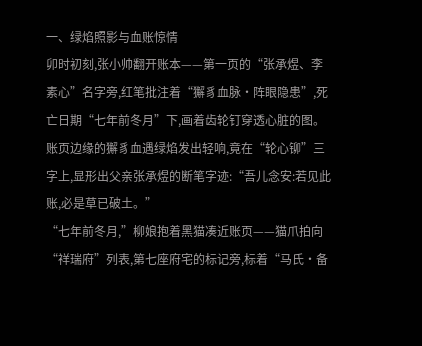一、绿焰照影与血账惊情
卯时初刻,张小帅翻开账本——第一页的“张承煜、李素心”名字旁,红笔批注着“獬豸血脉·阵眼隐患”,死亡日期“七年前冬月”下,画着齿轮钉穿透心脏的图。账页边缘的獬豸血遇绿焰发出轻响,竟在“轮心铆”三字上,显形出父亲张承煜的断笔字迹:“吾儿念安:若见此账,必是草已破土。”
“七年前冬月,”柳娘抱着黑猫凑近账页——猫爪拍向“祥瑞府”列表,第七座府宅的标记旁,标着“马氏·备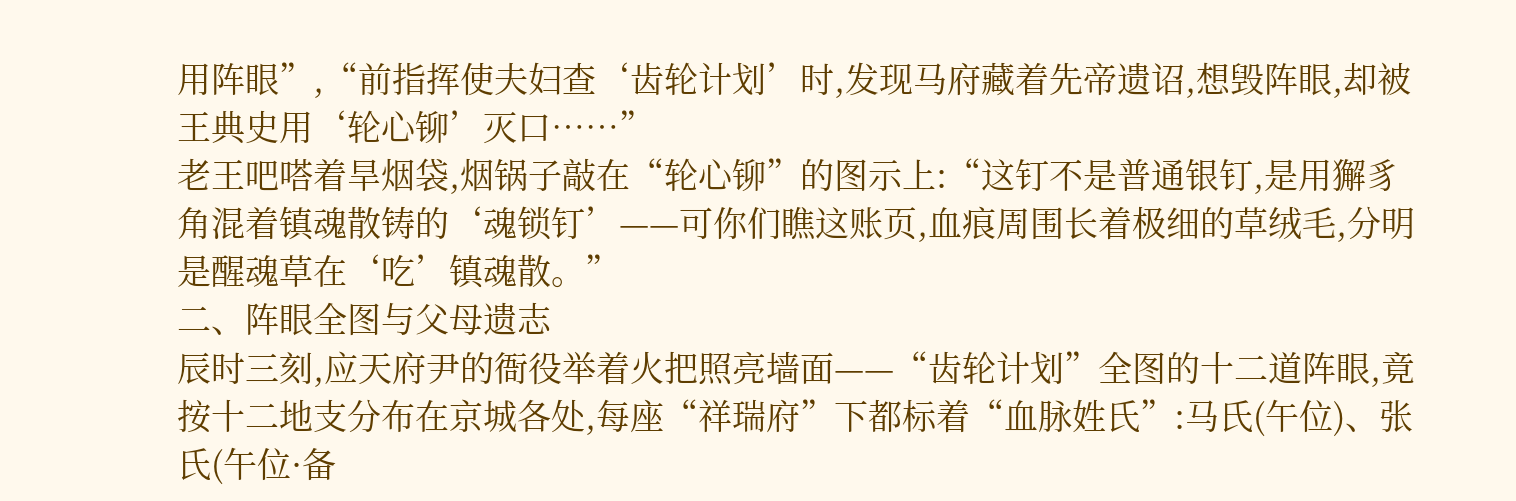用阵眼”,“前指挥使夫妇查‘齿轮计划’时,发现马府藏着先帝遗诏,想毁阵眼,却被王典史用‘轮心铆’灭口……”
老王吧嗒着旱烟袋,烟锅子敲在“轮心铆”的图示上:“这钉不是普通银钉,是用獬豸角混着镇魂散铸的‘魂锁钉’——可你们瞧这账页,血痕周围长着极细的草绒毛,分明是醒魂草在‘吃’镇魂散。”
二、阵眼全图与父母遗志
辰时三刻,应天府尹的衙役举着火把照亮墙面——“齿轮计划”全图的十二道阵眼,竟按十二地支分布在京城各处,每座“祥瑞府”下都标着“血脉姓氏”:马氏(午位)、张氏(午位·备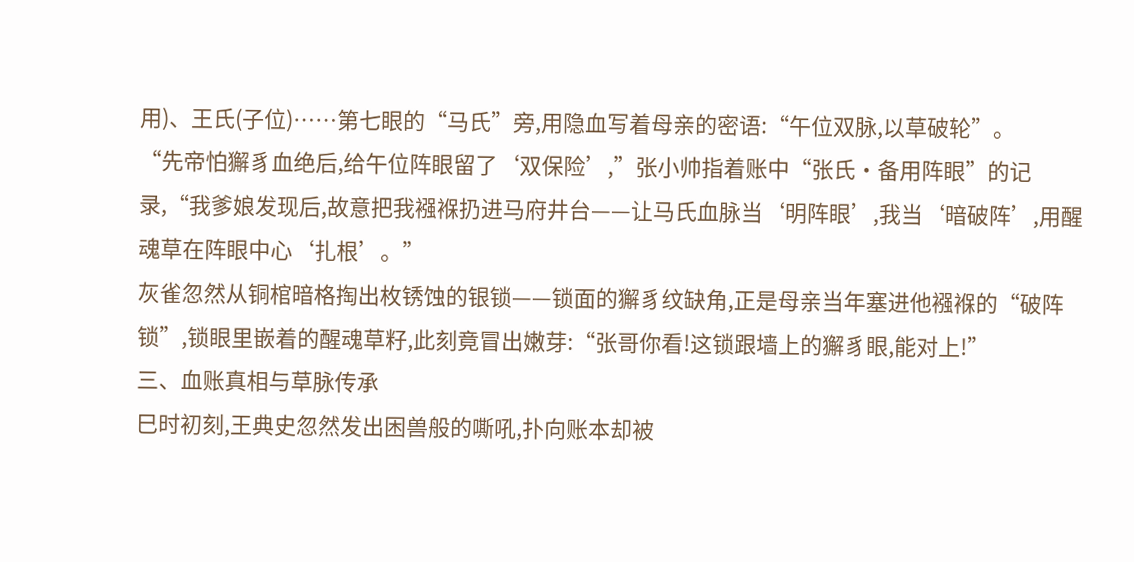用)、王氏(子位)……第七眼的“马氏”旁,用隐血写着母亲的密语:“午位双脉,以草破轮”。
“先帝怕獬豸血绝后,给午位阵眼留了‘双保险’,”张小帅指着账中“张氏·备用阵眼”的记录,“我爹娘发现后,故意把我襁褓扔进马府井台——让马氏血脉当‘明阵眼’,我当‘暗破阵’,用醒魂草在阵眼中心‘扎根’。”
灰雀忽然从铜棺暗格掏出枚锈蚀的银锁——锁面的獬豸纹缺角,正是母亲当年塞进他襁褓的“破阵锁”,锁眼里嵌着的醒魂草籽,此刻竟冒出嫩芽:“张哥你看!这锁跟墙上的獬豸眼,能对上!”
三、血账真相与草脉传承
巳时初刻,王典史忽然发出困兽般的嘶吼,扑向账本却被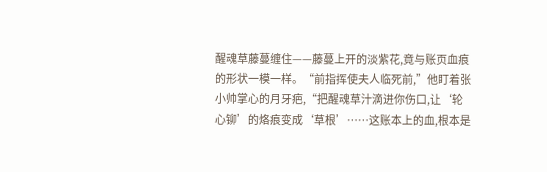醒魂草藤蔓缠住——藤蔓上开的淡紫花,竟与账页血痕的形状一模一样。“前指挥使夫人临死前,”他盯着张小帅掌心的月牙疤,“把醒魂草汁滴进你伤口,让‘轮心铆’的烙痕变成‘草根’……这账本上的血,根本是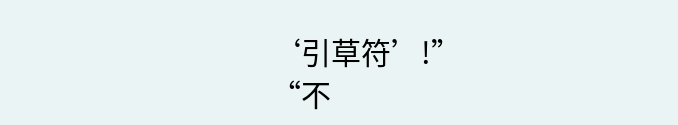‘引草符’!”
“不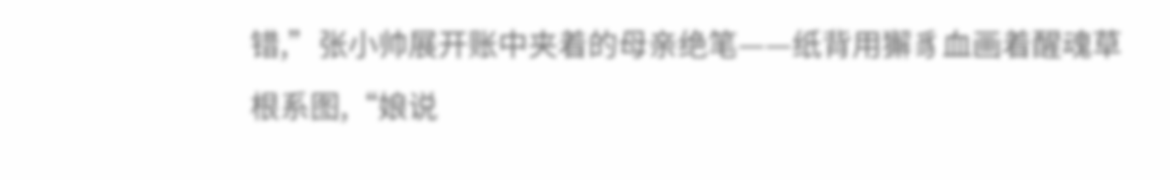错,”张小帅展开账中夹着的母亲绝笔——纸背用獬豸血画着醒魂草根系图,“娘说